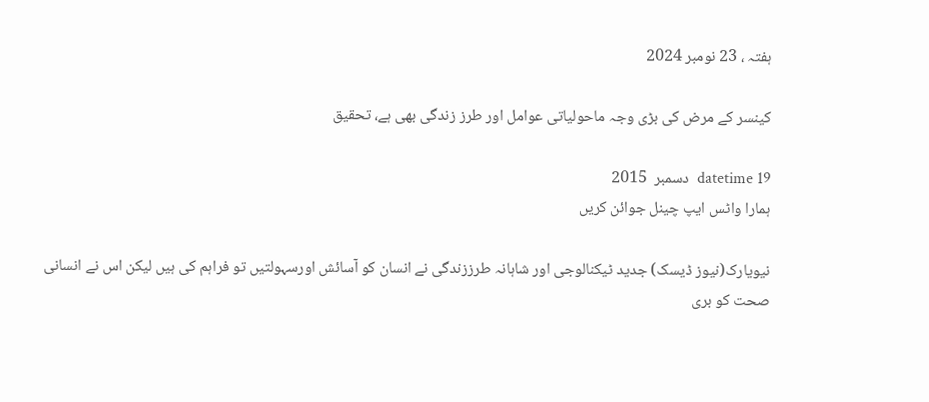ہفتہ ، 23 نومبر 2024

کینسر کے مرض کی بڑی وجہ ماحولیاتی عوامل اور طرز زندگی بھی ہے، تحقیق

datetime 19  دسمبر  2015
ہمارا واٹس ایپ چینل جوائن کریں

نیویارک(نیوز ڈیسک) جدید ٹیکنالوجی اور شاہانہ طرززندگی نے انسان کو آسائش اورسہولتیں تو فراہم کی ہیں لیکن اس نے انسانی صحت کو بری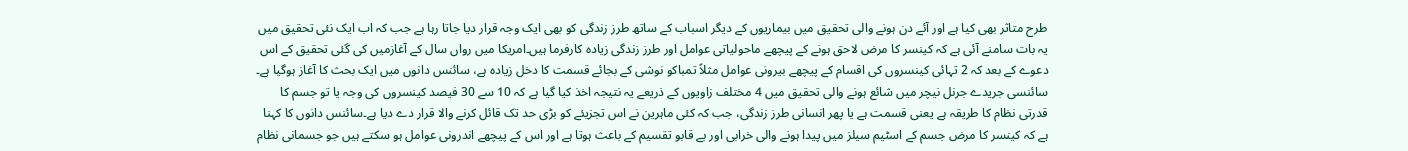طرح متاثر بھی کیا ہے اور آئے دن ہونے والی تحقیق میں بیماریوں کے دیگر اسباب کے ساتھ طرز زندگی کو بھی ایک وجہ قرار دیا جاتا رہا ہے جب کہ اب ایک نئی تحقیق میں یہ بات سامنے آئی ہے کہ کینسر کا مرض لاحق ہونے کے پیچھے ماحولیاتی عوامل اور طرز زندگی زیادہ کارفرما ہیں۔امریکا میں رواں سال کے آغازمیں کی گئی تحقیق کے اس دعوے کے بعد کہ 2 تہائی کینسروں کی اقسام کے پیچھے بیرونی عوامل مثلاً تمباکو نوشی کے بجائے قسمت کا دخل زیادہ ہے، سائنس دانوں میں ایک بحث کا آغاز ہوگیا ہے۔ سائنسی جریدے جرنل نیچر میں شائع ہونے والی تحقیق میں 4 مختلف زاویوں کے ذریعے یہ نتیجہ اخذ کیا گیا ہے کہ 10 سے 30 فیصد کینسروں کی وجہ یا تو جسم کا قدرتی نظام کا طریقہ ہے یعنی قسمت ہے یا پھر انسانی طرز زندگی، جب کہ کئی ماہرین نے اس تجزیئے کو بڑی حد تک قائل کرنے والا قرار دے دیا ہے۔سائنس دانوں کا کہنا ہے کہ کینسر کا مرض جسم کے اسٹیم سیلز میں پیدا ہونے والی خرابی اور بے قابو تقسیم کے باعث ہوتا ہے اور اس کے پیچھے اندرونی عوامل ہو سکتے ہیں جو جسمانی نظام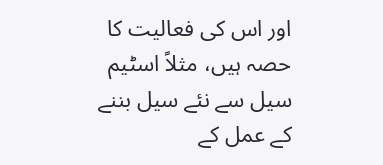اور اس کی فعالیت کا حصہ ہیں، مثلاً اسٹیم سیل سے نئے سیل بننے کے عمل کے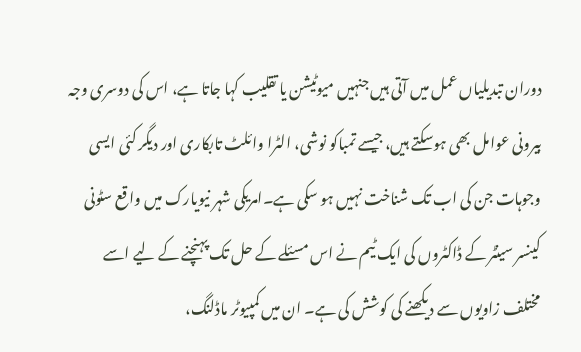دوران تبدیلیاں عمل میں آتی ہیں جنہیں میوٹیشن یا تقلیب کہا جاتا ہے، اس کی دوسری وجہ بیرونی عوامل بھی ہوسکتے ہیں، جیسے تمباکو نوشی، الٹرا وائلٹ تابکاری اور دیگر کئی ایسی وجوہات جن کی اب تک شناخت نہیں ہو سکی ہے۔امریکی شہر نیویارک میں واقع سٹونی کینسر سینٹر کے ڈاکٹروں کی ایک ٹیم نے اس مسئلے کے حل تک پہنچنے کے لیے اسے مختلف زاویوں سے دیکھنے کی کوشش کی ہے۔ ان میں کمپیوٹر ماڈلنگ،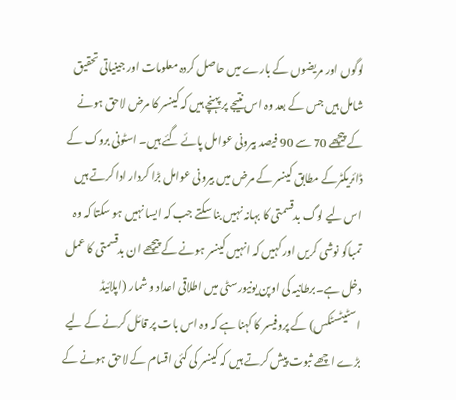لوگوں اور مریضوں کے بارے میں حاصل کردہ معلومات اور جینیاتی تحقیق شامل ہیں جس کے بعد وہ اس نتیجے پر پہنچے ہیں کہ کینسر کا مرض لاحق ہونے کے پیچھے 70 سے 90 فیصد بیرونی عوامل پائے گئے ہیں۔ اسٹونی بروک کے ڈائریکٹرکے مطابق کینسر کے مرض میں بیرونی عوامل بڑا کردار ادا کرتے ہیں اس لیے لوگ بدقسمتی کا بہانہ نہیں بنا سکتے جب کہ ایسا نہیں ہو سکتا کہ وہ تمباکو نوشی کریں اور کہیں کہ انہیں کینسر ہونے کے پیچھے ان بدقسمتی کا عمل دخل ہے۔برطانیہ کی اوپن یونیورسٹی میں اطلاقی اعداد و شمار (اپلائیڈ اسٹیٹسٹکس) کے پروفیسر کا کہنا ہے کہ وہ اس بات پر قائل کرنے کے لیے بڑے اچھے ثبوت پیش کرتے ہیں کہ کینسر کی کئی اقسام کے لاحق ہونے کے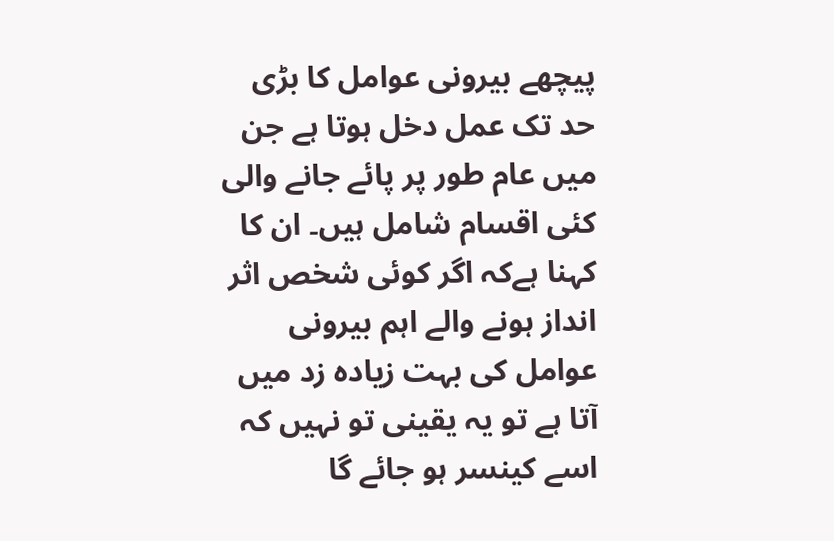پیچھے بیرونی عوامل کا بڑی حد تک عمل دخل ہوتا ہے جن میں عام طور پر پائے جانے والی کئی اقسام شامل ہیں۔ ان کا کہنا ہےکہ اگر کوئی شخص اثر انداز ہونے والے اہم بیرونی عوامل کی بہت زیادہ زد میں آتا ہے تو یہ یقینی تو نہیں کہ اسے کینسر ہو جائے گا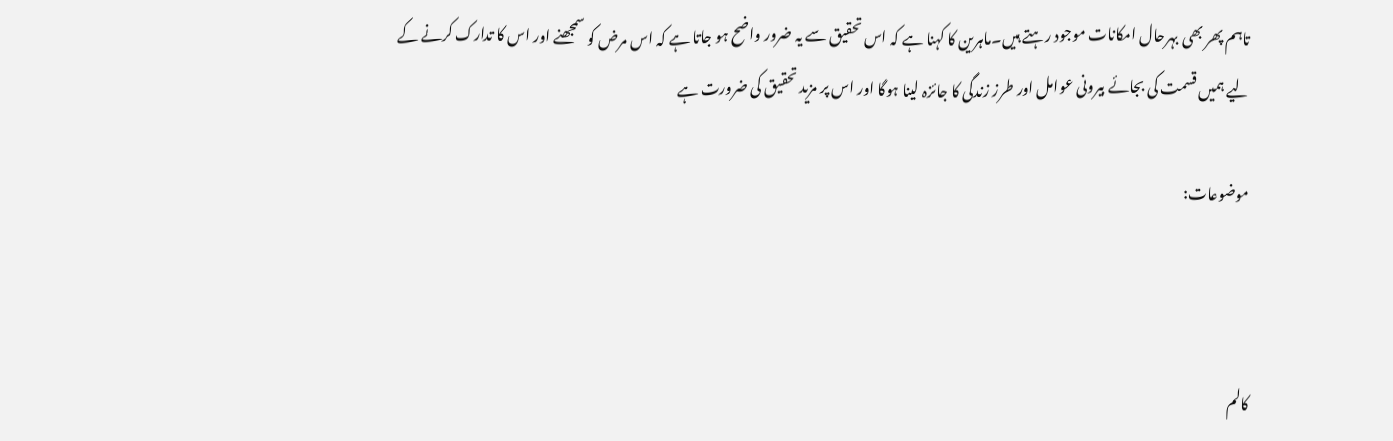تاہم پھر بھی بہرحال امکانات موجود رہتے ہیں۔ماہرین کا کہنا ہے کہ اس تحقیق سے یہ ضرور واضح ہو جاتا ہے کہ اس مرض کو سمجھنے اور اس کا تدارک کرنے کے لیے ہمیں قسمت کی بجائے بیرونی عوامل اور طرز زندگی کا جائزہ لینا ہوگا اور اس پر مزید تحقیق کی ضرورت ہے

موضوعات:



کالم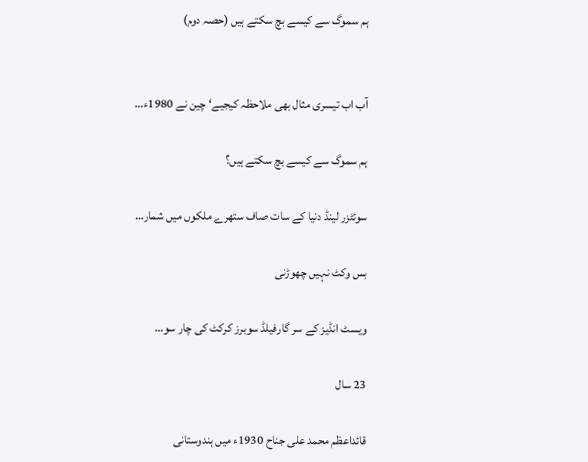ہم سموگ سے کیسے بچ سکتے ہیں (حصہ دوم)


آب اب تیسری مثال بھی ملاحظہ کیجیے‘ چین نے 1980ء…

ہم سموگ سے کیسے بچ سکتے ہیں؟

سوئٹزر لینڈ دنیا کے سات صاف ستھرے ملکوں میں شمار…

بس وکٹ نہیں چھوڑنی

ویسٹ انڈیز کے سر گارفیلڈ سوبرز کرکٹ کی چار سو…

23 سال

قائداعظم محمد علی جناح 1930ء میں ہندوستانی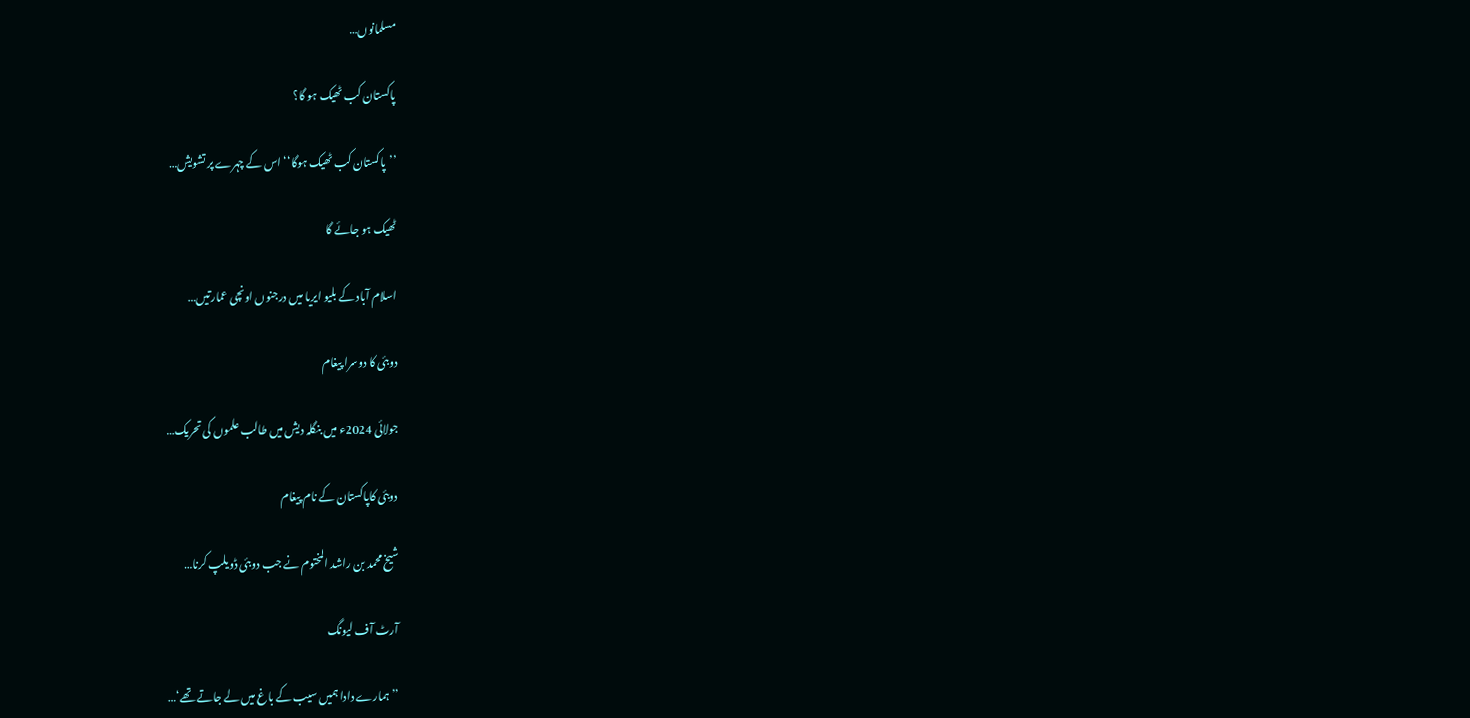مسلمانوں…

پاکستان کب ٹھیک ہو گا؟

’’پاکستان کب ٹھیک ہوگا‘‘ اس کے چہرے پر تشویش…

ٹھیک ہو جائے گا

اسلام آباد کے بلیو ایریا میں درجنوں اونچی عمارتیں…

دوبئی کا دوسرا پیغام

جولائی 2024ء میں بنگلہ دیش میں طالب علموں کی تحریک…

دوبئی کاپاکستان کے نام پیغام

شیخ محمد بن راشد المختوم نے جب دوبئی ڈویلپ کرنا…

آرٹ آف لیونگ

’’ہمارے دادا ہمیں سیب کے باغ میں لے جاتے تھے‘…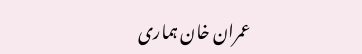عمران خان ہماری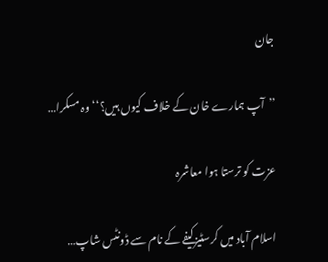جان

’’آپ ہمارے خان کے خلاف کیوں ہیں؟‘‘ وہ مسکرا…

عزت کو ترستا ہوا معاشرہ

اسلام آباد میں کرسٹیز کیفے کے نام سے ڈونٹس شاپ…